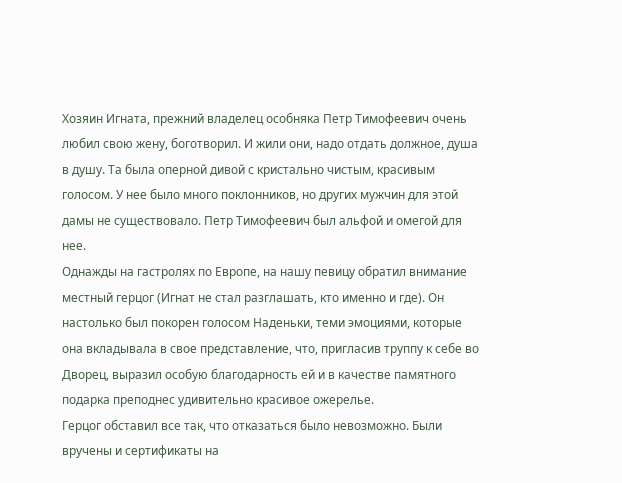Хозяин Игната, прежний владелец особняка Петр Тимофеевич очень любил свою жену, боготворил. И жили они, надо отдать должное, душа в душу. Та была оперной дивой с кристально чистым, красивым голосом. У нее было много поклонников, но других мужчин для этой дамы не существовало. Петр Тимофеевич был альфой и омегой для нее.
Однажды на гастролях по Европе, на нашу певицу обратил внимание местный герцог (Игнат не стал разглашать, кто именно и где). Он настолько был покорен голосом Наденьки, теми эмоциями, которые она вкладывала в свое представление, что, пригласив труппу к себе во Дворец, выразил особую благодарность ей и в качестве памятного подарка преподнес удивительно красивое ожерелье.
Герцог обставил все так, что отказаться было невозможно. Были вручены и сертификаты на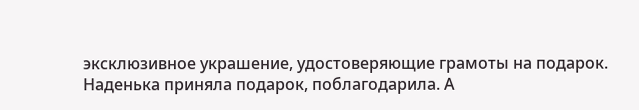эксклюзивное украшение, удостоверяющие грамоты на подарок. Наденька приняла подарок, поблагодарила. А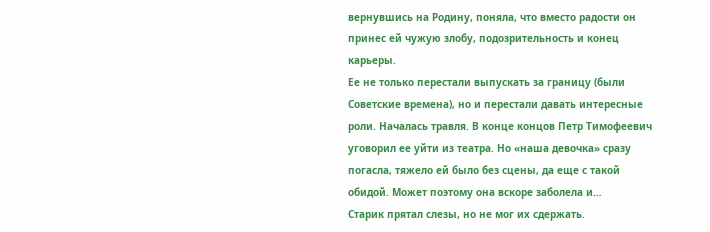вернувшись на Родину, поняла, что вместо радости он принес ей чужую злобу, подозрительность и конец карьеры.
Ее не только перестали выпускать за границу (были Советские времена), но и перестали давать интересные роли. Началась травля. В конце концов Петр Тимофеевич уговорил ее уйти из театра. Но «наша девочка» сразу погасла, тяжело ей было без сцены, да еще с такой обидой. Может поэтому она вскоре заболела и…
Старик прятал слезы, но не мог их сдержать.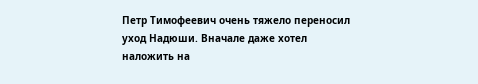Петр Тимофеевич очень тяжело переносил уход Надюши. Вначале даже хотел наложить на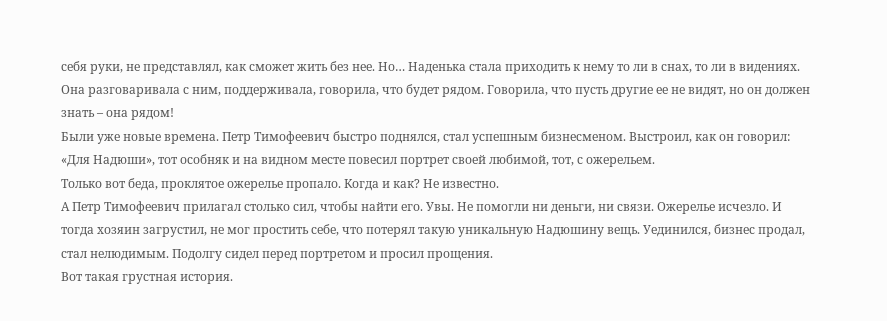себя руки, не представлял, как сможет жить без нее. Но… Наденька стала приходить к нему то ли в снах, то ли в видениях. Она разговаривала с ним, поддерживала, говорила, что будет рядом. Говорила, что пусть другие ее не видят, но он должен знать – она рядом!
Были уже новые времена. Петр Тимофеевич быстро поднялся, стал успешным бизнесменом. Выстроил, как он говорил: «Для Надюши», тот особняк и на видном месте повесил портрет своей любимой, тот, с ожерельем.
Только вот беда, проклятое ожерелье пропало. Когда и как? Не известно.
А Петр Тимофеевич прилагал столько сил, чтобы найти его. Увы. Не помогли ни деньги, ни связи. Ожерелье исчезло. И тогда хозяин загрустил, не мог простить себе, что потерял такую уникальную Надюшину вещь. Уединился, бизнес продал, стал нелюдимым. Подолгу сидел перед портретом и просил прощения.
Вот такая грустная история.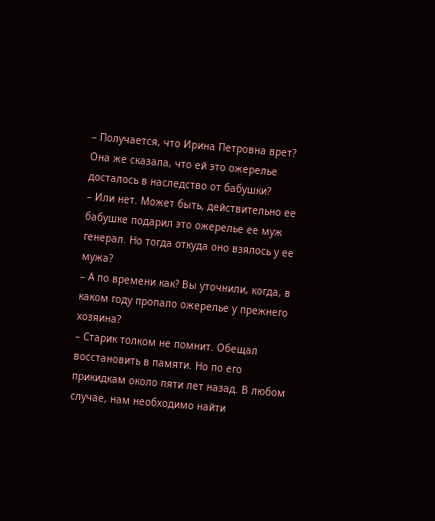– Получается, что Ирина Петровна врет? Она же сказала, что ей это ожерелье досталось в наследство от бабушки?
– Или нет. Может быть, действительно ее бабушке подарил это ожерелье ее муж генерал. Но тогда откуда оно взялось у ее мужа?
– А по времени как? Вы уточнили, когда, в каком году пропало ожерелье у прежнего хозяина?
– Старик толком не помнит. Обещал восстановить в памяти. Но по его прикидкам около пяти лет назад. В любом случае, нам необходимо найти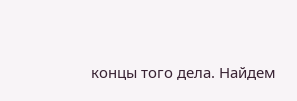концы того дела. Найдем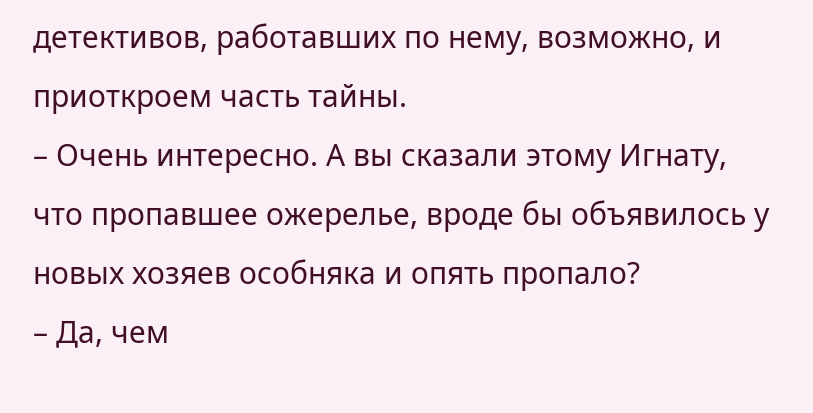детективов, работавших по нему, возможно, и приоткроем часть тайны.
– Очень интересно. А вы сказали этому Игнату, что пропавшее ожерелье, вроде бы объявилось у новых хозяев особняка и опять пропало?
– Да, чем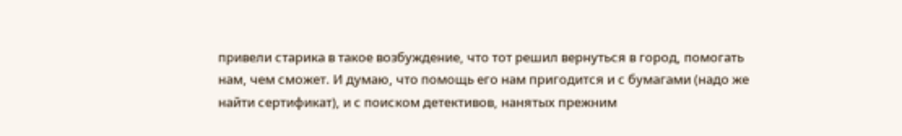привели старика в такое возбуждение, что тот решил вернуться в город, помогать нам, чем сможет. И думаю, что помощь его нам пригодится и с бумагами (надо же найти сертификат), и с поиском детективов, нанятых прежним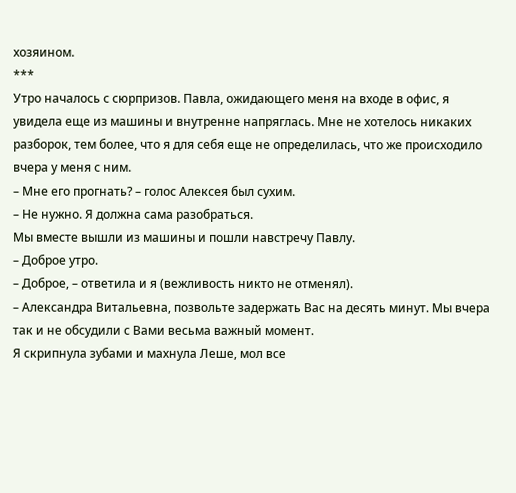хозяином.
***
Утро началось с сюрпризов. Павла, ожидающего меня на входе в офис, я увидела еще из машины и внутренне напряглась. Мне не хотелось никаких разборок, тем более, что я для себя еще не определилась, что же происходило вчера у меня с ним.
– Мне его прогнать? – голос Алексея был сухим.
– Не нужно. Я должна сама разобраться.
Мы вместе вышли из машины и пошли навстречу Павлу.
– Доброе утро.
– Доброе, – ответила и я (вежливость никто не отменял).
– Александра Витальевна, позвольте задержать Вас на десять минут. Мы вчера так и не обсудили с Вами весьма важный момент.
Я скрипнула зубами и махнула Леше, мол все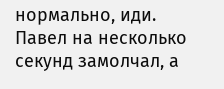нормально, иди.
Павел на несколько секунд замолчал, а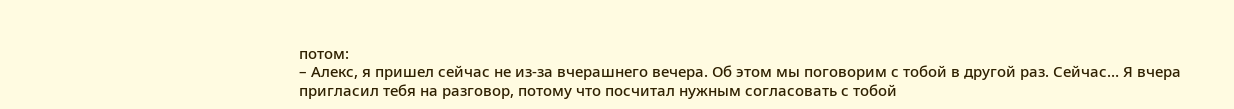потом:
– Алекс, я пришел сейчас не из-за вчерашнего вечера. Об этом мы поговорим с тобой в другой раз. Сейчас… Я вчера пригласил тебя на разговор, потому что посчитал нужным согласовать с тобой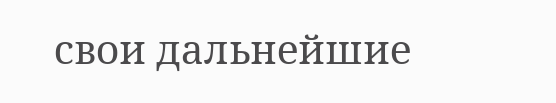свои дальнейшие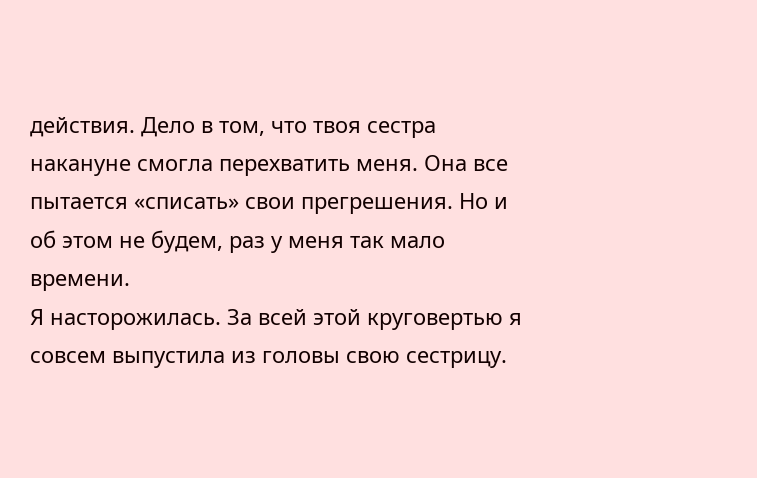действия. Дело в том, что твоя сестра накануне смогла перехватить меня. Она все пытается «списать» свои прегрешения. Но и об этом не будем, раз у меня так мало времени.
Я насторожилась. За всей этой круговертью я совсем выпустила из головы свою сестрицу.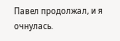Павел продолжал, и я очнулась.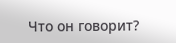Что он говорит?